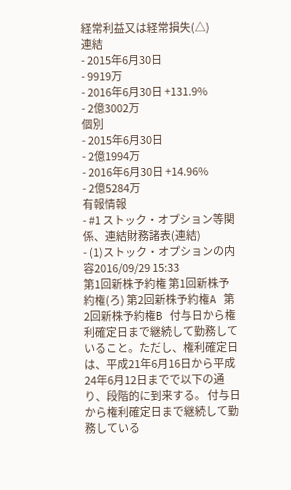経常利益又は経常損失(△)
連結
- 2015年6月30日
- 9919万
- 2016年6月30日 +131.9%
- 2億3002万
個別
- 2015年6月30日
- 2億1994万
- 2016年6月30日 +14.96%
- 2億5284万
有報情報
- #1 ストック・オプション等関係、連結財務諸表(連結)
- (1)ストック・オプションの内容2016/09/29 15:33
第1回新株予約権 第1回新株予約権(ろ) 第2回新株予約権A 第2回新株予約権B 付与日から権利確定日まで継続して勤務していること。ただし、権利確定日は、平成21年6月16日から平成24年6月12日までで以下の通り、段階的に到来する。 付与日から権利確定日まで継続して勤務している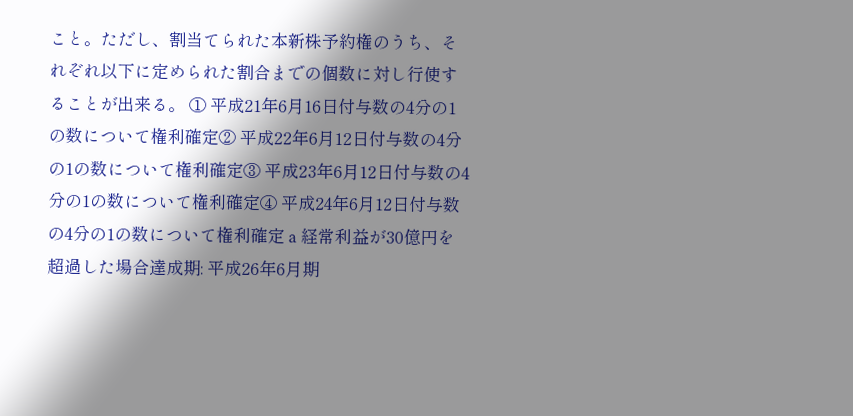こと。ただし、割当てられた本新株予約権のうち、それぞれ以下に定められた割合までの個数に対し行使することが出来る。 ① 平成21年6月16日付与数の4分の1の数について権利確定② 平成22年6月12日付与数の4分の1の数について権利確定③ 平成23年6月12日付与数の4分の1の数について権利確定④ 平成24年6月12日付与数の4分の1の数について権利確定 a 経常利益が30億円を超過した場合達成期: 平成26年6月期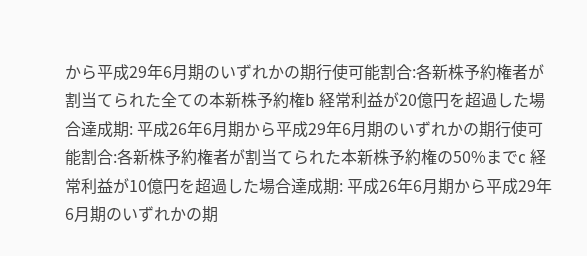から平成29年6月期のいずれかの期行使可能割合:各新株予約権者が割当てられた全ての本新株予約権b 経常利益が20億円を超過した場合達成期: 平成26年6月期から平成29年6月期のいずれかの期行使可能割合:各新株予約権者が割当てられた本新株予約権の50%までc 経常利益が10億円を超過した場合達成期: 平成26年6月期から平成29年6月期のいずれかの期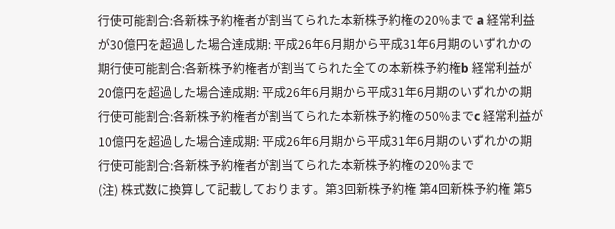行使可能割合:各新株予約権者が割当てられた本新株予約権の20%まで a 経常利益が30億円を超過した場合達成期: 平成26年6月期から平成31年6月期のいずれかの期行使可能割合:各新株予約権者が割当てられた全ての本新株予約権b 経常利益が20億円を超過した場合達成期: 平成26年6月期から平成31年6月期のいずれかの期行使可能割合:各新株予約権者が割当てられた本新株予約権の50%までc 経常利益が10億円を超過した場合達成期: 平成26年6月期から平成31年6月期のいずれかの期行使可能割合:各新株予約権者が割当てられた本新株予約権の20%まで
(注) 株式数に換算して記載しております。第3回新株予約権 第4回新株予約権 第5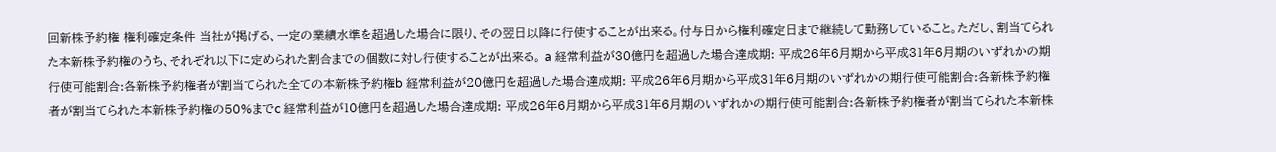回新株予約権 権利確定条件 当社が掲げる、一定の業績水準を超過した場合に限り、その翌日以降に行使することが出来る。付与日から権利確定日まで継続して勤務していること。ただし、割当てられた本新株予約権のうち、それぞれ以下に定められた割合までの個数に対し行使することが出来る。 a 経常利益が30億円を超過した場合達成期: 平成26年6月期から平成31年6月期のいずれかの期行使可能割合:各新株予約権者が割当てられた全ての本新株予約権b 経常利益が20億円を超過した場合達成期: 平成26年6月期から平成31年6月期のいずれかの期行使可能割合:各新株予約権者が割当てられた本新株予約権の50%までc 経常利益が10億円を超過した場合達成期: 平成26年6月期から平成31年6月期のいずれかの期行使可能割合:各新株予約権者が割当てられた本新株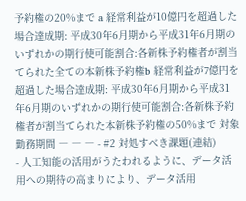予約権の20%まで a 経常利益が10億円を超過した場合達成期: 平成30年6月期から平成31年6月期のいずれかの期行使可能割合:各新株予約権者が割当てられた全ての本新株予約権b 経常利益が7億円を超過した場合達成期: 平成30年6月期から平成31年6月期のいずれかの期行使可能割合:各新株予約権者が割当てられた本新株予約権の50%まで 対象勤務期間 ― ― ― - #2 対処すべき課題(連結)
- 人工知能の活用がうたわれるように、データ活用への期待の高まりにより、データ活用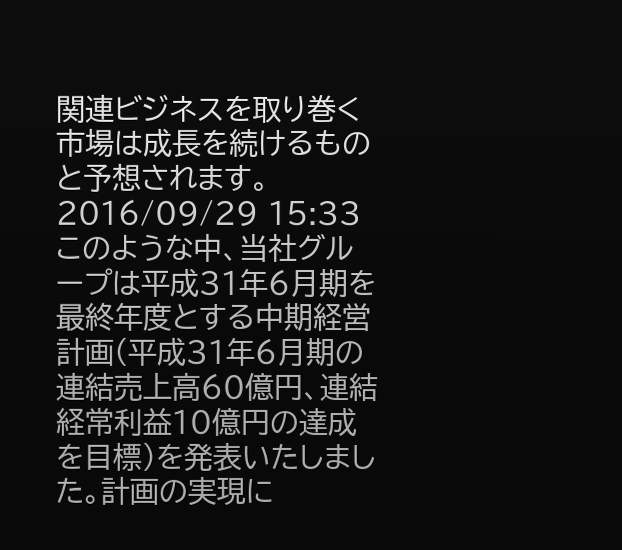関連ビジネスを取り巻く市場は成長を続けるものと予想されます。2016/09/29 15:33
このような中、当社グループは平成31年6月期を最終年度とする中期経営計画(平成31年6月期の連結売上高60億円、連結経常利益10億円の達成を目標)を発表いたしました。計画の実現に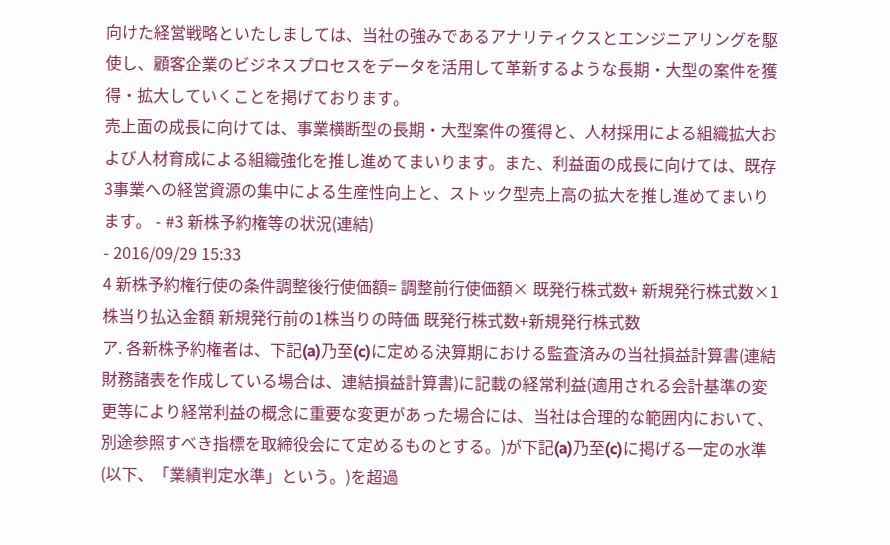向けた経営戦略といたしましては、当社の強みであるアナリティクスとエンジニアリングを駆使し、顧客企業のビジネスプロセスをデータを活用して革新するような長期・大型の案件を獲得・拡大していくことを掲げております。
売上面の成長に向けては、事業横断型の長期・大型案件の獲得と、人材採用による組織拡大および人材育成による組織強化を推し進めてまいります。また、利益面の成長に向けては、既存3事業への経営資源の集中による生産性向上と、ストック型売上高の拡大を推し進めてまいります。 - #3 新株予約権等の状況(連結)
- 2016/09/29 15:33
4 新株予約権行使の条件調整後行使価額= 調整前行使価額× 既発行株式数+ 新規発行株式数×1株当り払込金額 新規発行前の1株当りの時価 既発行株式数+新規発行株式数
ア. 各新株予約権者は、下記(a)乃至(c)に定める決算期における監査済みの当社損益計算書(連結財務諸表を作成している場合は、連結損益計算書)に記載の経常利益(適用される会計基準の変更等により経常利益の概念に重要な変更があった場合には、当社は合理的な範囲内において、別途参照すべき指標を取締役会にて定めるものとする。)が下記(a)乃至(c)に掲げる一定の水準(以下、「業績判定水準」という。)を超過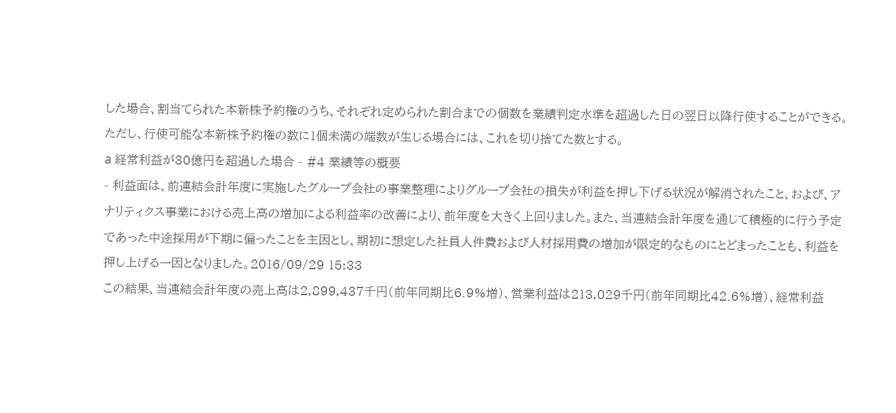した場合、割当てられた本新株予約権のうち、それぞれ定められた割合までの個数を業績判定水準を超過した日の翌日以降行使することができる。ただし、行使可能な本新株予約権の数に1個未満の端数が生じる場合には、これを切り捨てた数とする。
a 経常利益が30億円を超過した場合 - #4 業績等の概要
- 利益面は、前連結会計年度に実施したグループ会社の事業整理によりグループ会社の損失が利益を押し下げる状況が解消されたこと、および、アナリティクス事業における売上高の増加による利益率の改善により、前年度を大きく上回りました。また、当連結会計年度を通じて積極的に行う予定であった中途採用が下期に偏ったことを主因とし、期初に想定した社員人件費および人材採用費の増加が限定的なものにとどまったことも、利益を押し上げる一因となりました。2016/09/29 15:33
この結果、当連結会計年度の売上高は2,899,437千円(前年同期比6.9%増)、営業利益は213,029千円(前年同期比42.6%増)、経常利益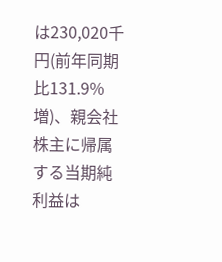は230,020千円(前年同期比131.9%増)、親会社株主に帰属する当期純利益は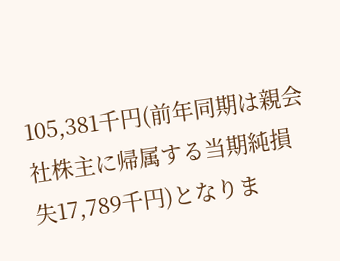105,381千円(前年同期は親会社株主に帰属する当期純損失17,789千円)となりま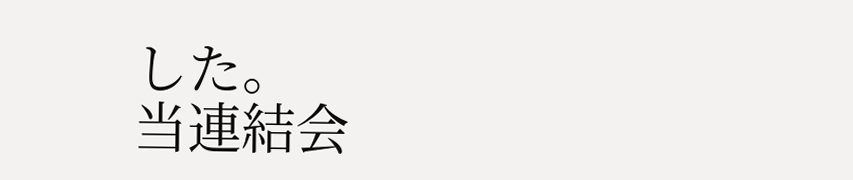した。
当連結会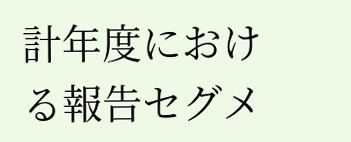計年度における報告セグメ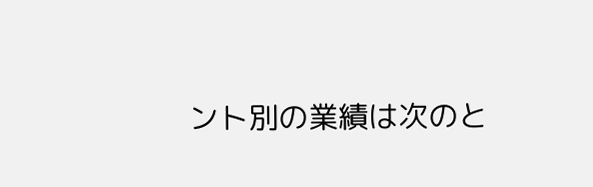ント別の業績は次のと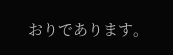おりであります。